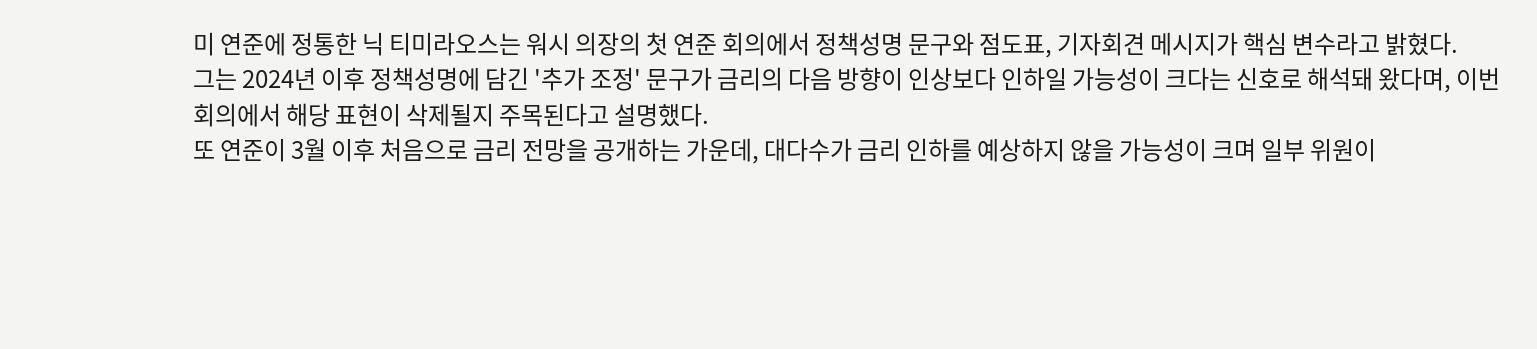미 연준에 정통한 닉 티미라오스는 워시 의장의 첫 연준 회의에서 정책성명 문구와 점도표, 기자회견 메시지가 핵심 변수라고 밝혔다.
그는 2024년 이후 정책성명에 담긴 '추가 조정' 문구가 금리의 다음 방향이 인상보다 인하일 가능성이 크다는 신호로 해석돼 왔다며, 이번 회의에서 해당 표현이 삭제될지 주목된다고 설명했다.
또 연준이 3월 이후 처음으로 금리 전망을 공개하는 가운데, 대다수가 금리 인하를 예상하지 않을 가능성이 크며 일부 위원이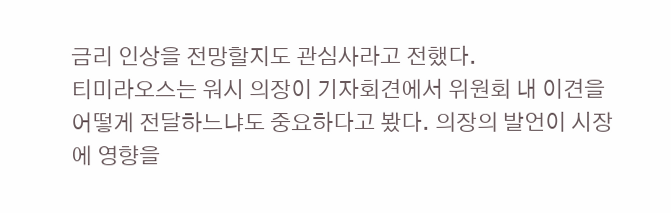금리 인상을 전망할지도 관심사라고 전했다.
티미라오스는 워시 의장이 기자회견에서 위원회 내 이견을 어떻게 전달하느냐도 중요하다고 봤다. 의장의 발언이 시장에 영향을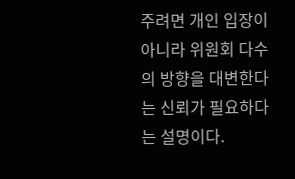주려면 개인 입장이 아니라 위원회 다수의 방향을 대변한다는 신뢰가 필요하다는 설명이다.